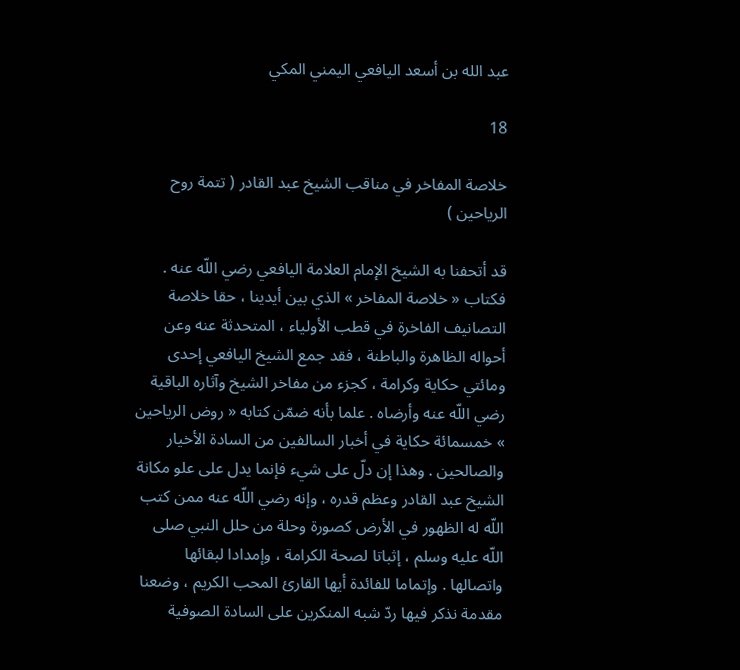عبد الله بن أسعد اليافعي اليمني المكي

18

خلاصة المفاخر في مناقب الشيخ عبد القادر ( تتمة روح الرياحين )

قد أتحفنا به الشيخ الإمام العلامة اليافعي رضي اللّه عنه . فكتاب « خلاصة المفاخر » الذي بين أيدينا ، حقا خلاصة التصانيف الفاخرة في قطب الأولياء ، المتحدثة عنه وعن أحواله الظاهرة والباطنة ، فقد جمع الشيخ اليافعي إحدى ومائتي حكاية وكرامة ، كجزء من مفاخر الشيخ وآثاره الباقية رضي اللّه عنه وأرضاه . علما بأنه ضمّن كتابه « روض الرياحين » خمسمائة حكاية في أخبار السالفين من السادة الأخيار والصالحين . وهذا إن دلّ على شيء فإنما يدل على علو مكانة الشيخ عبد القادر وعظم قدره ، وإنه رضي اللّه عنه ممن كتب اللّه له الظهور في الأرض كصورة وحلة من حلل النبي صلى اللّه عليه وسلم ، إثباتا لصحة الكرامة ، وإمدادا لبقائها واتصالها . وإتماما للفائدة أيها القارئ المحب الكريم ، وضعنا مقدمة نذكر فيها ردّ شبه المنكرين على السادة الصوفية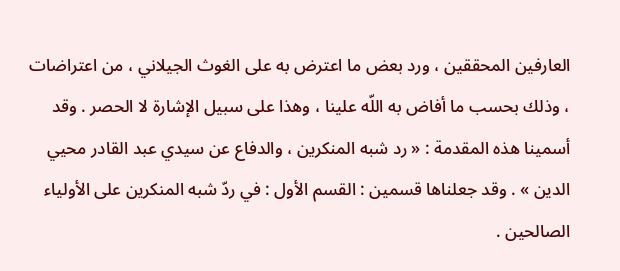العارفين المحققين ، ورد بعض ما اعترض به على الغوث الجيلاني ، من اعتراضات ، وذلك بحسب ما أفاض به اللّه علينا ، وهذا على سبيل الإشارة لا الحصر . وقد أسمينا هذه المقدمة : « رد شبه المنكرين ، والدفاع عن سيدي عبد القادر محيي الدين » . وقد جعلناها قسمين : القسم الأول : في ردّ شبه المنكرين على الأولياء الصالحين .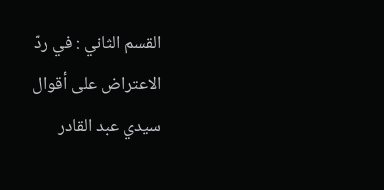القسم الثاني : في ردّ الاعتراض على أقوال سيدي عبد القادر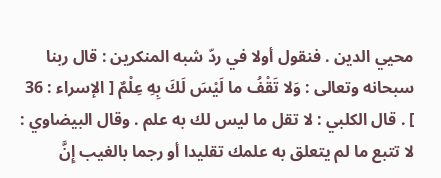محيي الدين . فنقول أولا في ردّ شبه المنكرين : قال ربنا سبحانه وتعالى : وَلا تَقْفُ ما لَيْسَ لَكَ بِهِ عِلْمٌ [ الإسراء : 36 ] . قال الكلبي : لا تقل ما ليس لك به علم . وقال البيضاوي : لا تتبع ما لم يتعلق به علمك تقليدا أو رجما بالغيب إِنَّ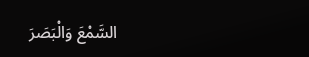السَّمْعَ وَالْبَصَرَ